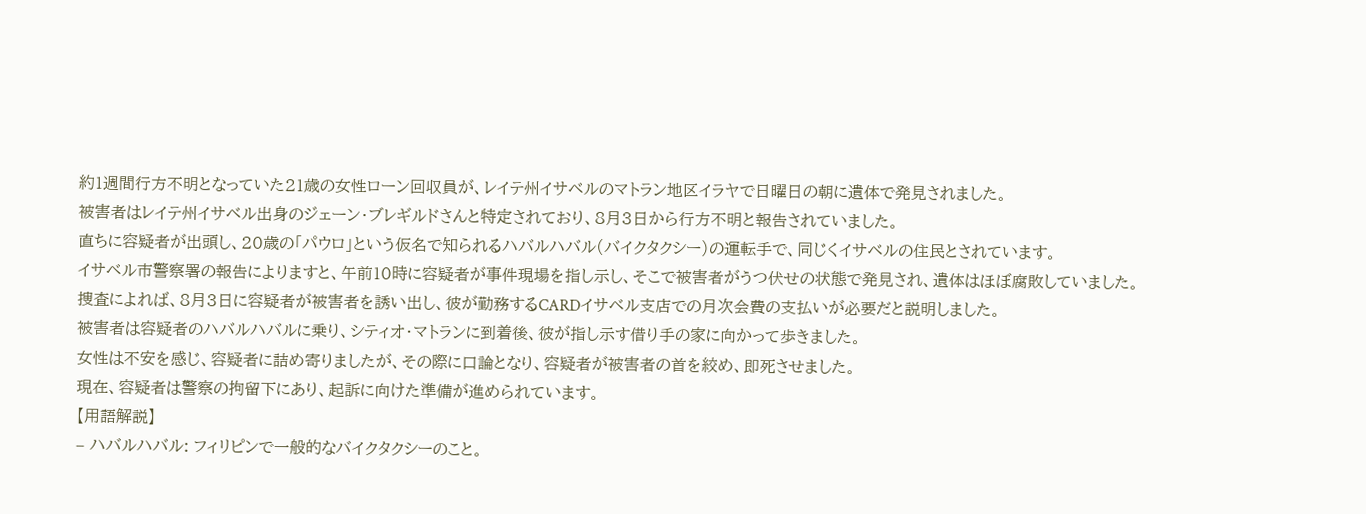約1週間行方不明となっていた21歳の女性ローン回収員が、レイテ州イサベルのマトラン地区イラヤで日曜日の朝に遺体で発見されました。
被害者はレイテ州イサベル出身のジェーン・ブレギルドさんと特定されており、8月3日から行方不明と報告されていました。
直ちに容疑者が出頭し、20歳の「パウロ」という仮名で知られるハバルハバル(バイクタクシー)の運転手で、同じくイサベルの住民とされています。
イサベル市警察署の報告によりますと、午前10時に容疑者が事件現場を指し示し、そこで被害者がうつ伏せの状態で発見され、遺体はほぼ腐敗していました。
捜査によれば、8月3日に容疑者が被害者を誘い出し、彼が勤務するCARDイサベル支店での月次会費の支払いが必要だと説明しました。
被害者は容疑者のハバルハバルに乗り、シティオ・マトランに到着後、彼が指し示す借り手の家に向かって歩きました。
女性は不安を感じ、容疑者に詰め寄りましたが、その際に口論となり、容疑者が被害者の首を絞め、即死させました。
現在、容疑者は警察の拘留下にあり、起訴に向けた準備が進められています。
【用語解説】
– ハバルハバル: フィリピンで一般的なバイクタクシーのこと。